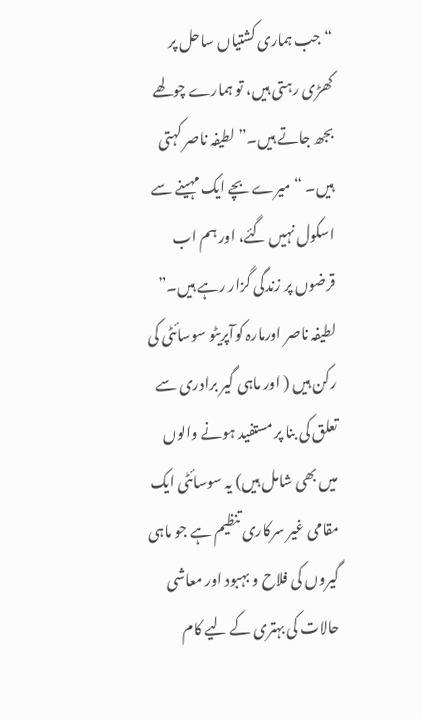“جب ہماری کشتیاں ساحل پر کھڑی رہتی ہیں، تو ہمارے چولھے بجھ جاتے ہیں۔” لطیفہ ناصر کہتی ہیں۔ “میرے بچے ایک مہینے سے اسکول نہیں گئے، اور ہم اب قرضوں پر زندگی گزار رہے ہیں۔”
لطیفہ ناصر اورمارہ کوآپریٹو سوسائٹی کی رکن ہیں ( اور ماہی گیر برادری سے تعلق کی بنا پر مستفید ہونے والوں میں بھی شامل ہیں) یہ سوسائٹی ایک مقامی غیر سرکاری تنظیم ہے جو ماہی گیروں کی فلاح و بہبود اور معاشی حالات کی بہتری کے لیے کام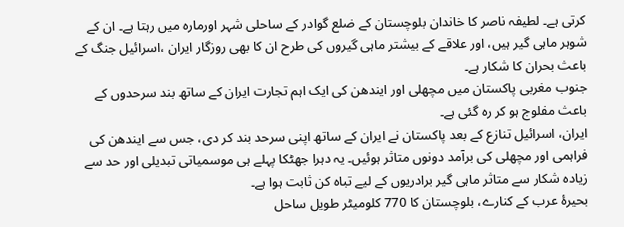کرتی ہے۔ لطیفہ ناصر کا خاندان بلوچستان کے ضلع گوادر کے ساحلی شہر اورمارہ میں رہتا ہے۔ ان کے شوہر ماہی گیر ہیں، اور علاقے کے بیشتر ماہی گیروں کی طرح ان کا بھی روزگار ایران ،اسرائیل جنگ کے باعث بحران کا شکار ہے۔
جنوب مغربی پاکستان میں مچھلی اور ایندھن کی ایک اہم تجارت ایران کے ساتھ بند سرحدوں کے باعث مفلوج ہو کر رہ گئی ہے۔
ایران، اسرائیل تنازع کے بعد پاکستان نے ایران کے ساتھ اپنی سرحد بند کر دی، جس سے ایندھن کی فراہمی اور مچھلی کی برآمد دونوں متاثر ہوئیں۔ یہ دہرا جھٹکا پہلے ہی موسمیاتی تبدیلی اور حد سے زیادہ شکار سے متاثر ماہی گیر برادریوں کے لیے تباہ کن ثابت ہوا ہے۔
بحیرۂ عرب کے کنارے، بلوچستان کا 770 کلومیٹر طویل ساحل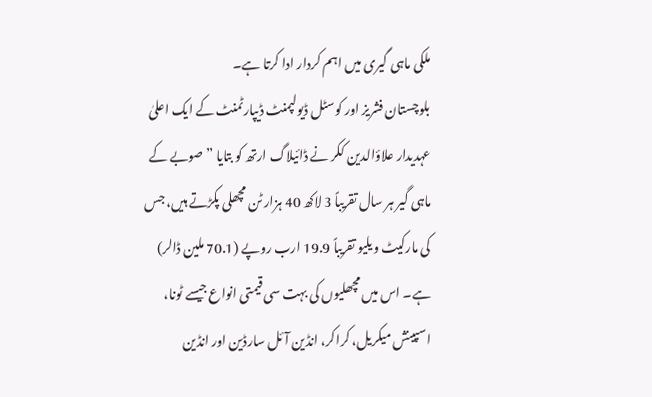ملکی ماہی گیری میں اہم کردار ادا کرتا ہے۔
بلوچستان فشریز اور کوسٹل ڈیولپمنٹ ڈیپارٹمنٹ کے ایک اعلیٰ عہدیدار علاؤالدین ککر نے ڈائیلاگ ارتھ کو بتایا ” صوبے کے ماہی گیر ہر سال تقریباً 3 لاکھ 40 ہزار ٹن مچھلی پکڑتے ہیں، جس کی مارکیٹ ویلیو تقریباً 19.9 ارب روپے (70.1 ملین ڈالر) ہے۔ اس میں مچھلیوں کی بہت سی قیمتی انواع جیسے ٹونا، اسپینش میکریل، کراکر، انڈین آئل سارڈین اور انڈین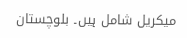میکریل شامل ہیں۔ بلوچستان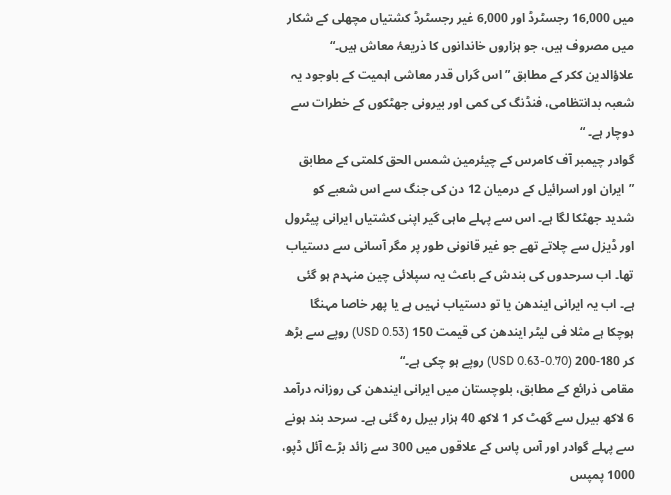میں 16,000 رجسٹرڈ اور 6,000 غیر رجسٹرڈ کشتیاں مچھلی کے شکار میں مصروف ہیں، جو ہزاروں خاندانوں کا ذریعۂ معاش ہیں۔“
علاؤالدین ککر کے مطابق ”اس گراں قدر معاشی اہمیت کے باوجود یہ شعبہ بدانتظامی، فنڈنگ کی کمی اور بیرونی جھٹکوں کے خطرات سے دوچار ہے۔ “
گوادر چیمبر آف کامرس کے چیئرمین شمس الحق کلمتی کے مطابق ”ایران اور اسرائیل کے درمیان 12 دن کی جنگ سے اس شعبے کو شدید جھٹکا لگا ہے۔ اس سے پہلے ماہی گیر اپنی کشتیاں ایرانی پیٹرول اور ڈیزل سے چلاتے تھے جو غیر قانونی طور پر مگر آسانی سے دستیاب تھا۔ اب سرحدوں کی بندش کے باعث یہ سپلائی چین منہدم ہو گئی ہے۔ اب یہ ایرانی ایندھن یا تو دستیاب نہیں ہے یا پھر خاصا مہنگا ہوچکا ہے مثلا فی لیٹر ایندھن کی قیمت 150 (USD 0.53) روپے سے بڑھ کر 180-200 (USD 0.63-0.70) روپے ہو چکی ہے۔“
مقامی ذرائع کے مطابق، بلوچستان میں ایرانی ایندھن کی روزانہ درآمد 6 لاکھ بیرل سے گھٹ کر 1 لاکھ 40 ہزار بیرل رہ گئی ہے۔ سرحد بند ہونے سے پہلے گوادر اور آس پاس کے علاقوں میں 300 سے زائد بڑے آئل ڈپو، 1000 پمپس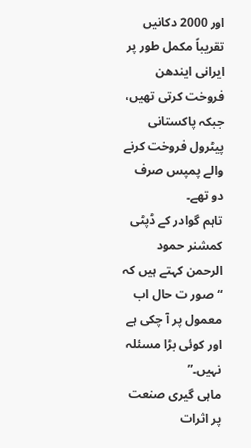اور 2000 دکانیں تقریباً مکمل طور پر ایرانی ایندھن فروخت کرتی تھیں، جبکہ پاکستانی پیٹرول فروخت کرنے والے پمپس صرف دو تھے۔
تاہم گوادر کے ڈپٹی کمشنر حمود الرحمن کہتے ہیں کہ “صور ت حال اب معمول پر آ چکی ہے اور کوئی بڑا مسئلہ نہیں۔”
ماہی گیری صنعت پر اثرات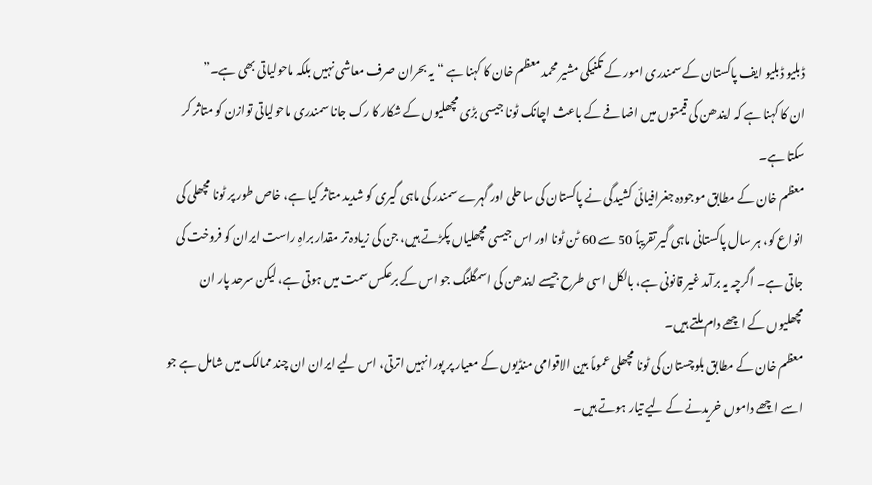ڈبلیو ڈبلیو ایف پاکستان کے سمندری امور کے تکنیکی مشیر محمد معظم خان کا کہنا ہے “یہ بحران صرف معاشی نہیں بلکہ ماحولیاتی بھی ہے۔”
ان کا کہنا ہے کہ ایندھن کی قیمتوں میں اضافے کے باعث اچانک ٹونا جیسی بڑی مچھلیوں کے شکار کا رک جانا سمندری ماحولیاتی توازن کو متاثر کر سکتا ہے۔
معظم خان کے مطابق موجودہ جغرافیائی کشیدگی نے پاکستان کی ساحلی اور گہرے سمندر کی ماہی گیری کو شدید متاثر کیا ہے، خاص طور پر ٹونا مچھلی کی انواع کو، ہر سال پاکستانی ماہی گیر تقریباً 50 سے 60 ٹن ٹونا اور اس جیسی مچھلیاں پکڑتے ہیں، جن کی زیادہ تر مقدار براہِ راست ایران کو فروخت کی جاتی ہے۔ اگرچہ یہ برآمد غیر قانونی ہے، بالکل اسی طرح جیسے ایندھن کی اسمگلنگ جو اس کے برعکس سمت میں ہوتی ہے، لیکن سرحد پار ان مچھلیوں کے اچھے دام ملتے ہیں۔
معظم خان کے مطابق بلوچستان کی ٹونا مچھلی عموماً بین الاقوامی منڈیوں کے معیار پر پورا نہیں اترتی، اس لیے ایران ان چند ممالک میں شامل ہے جو اسے اچھے داموں خریدنے کے لیے تیار ہوتے ہیں۔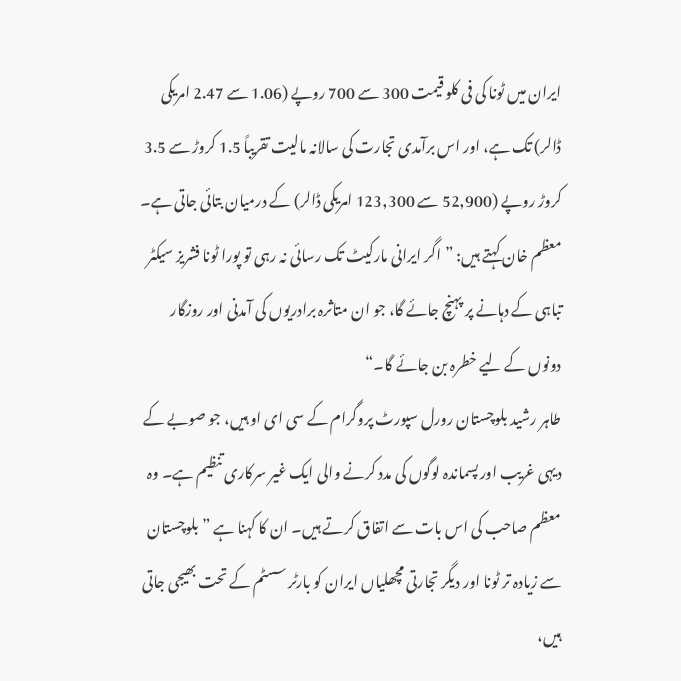ایران میں ٹونا کی فی کلو قیمت 300 سے 700 روپے (1.06 سے 2.47 امریکی ڈالر) تک ہے، اور اس برآمدی تجارت کی سالانہ مالیت تقریباً 1.5 کروڑ سے 3.5 کروڑ روپے (52,900 سے 123,300 امریکی ڈالر) کے درمیان بتائی جاتی ہے۔
معظم خان کہتے ہیں: ”اگر ایرانی مارکیٹ تک رسائی نہ رہی تو پورا ٹونا فشریز سیکٹر تباہی کے دہانے پر پہنچ جائے گا، جو ان متاثرہ برادریوں کی آمدنی اور روزگار دونوں کے لیے خطرہ بن جائے گا۔“
طاہر رشید بلوچستان رورل سپورٹ پروگرام کے سی ای او ہیں، جو صوبے کے دیہی غریب اور پسماندہ لوگوں کی مدد کرنے والی ایک غیر سرکاری تنظیم ہے۔ وہ معظم صاحب کی اس بات سے اتفاق کرتے ہیں۔ ان کا کہنا ہے ”بلوچستان سے زیادہ تر ٹونا اور دیگر تجارتی مچھلیاں ایران کو بارٹر سسٹم کے تحت بھیجی جاتی ہیں،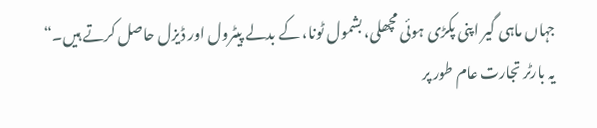جہاں ماہی گیر اپنی پکڑی ہوئی مچھلی، بشمول ٹونا، کے بدلے پیٹرول اور ڈیزل حاصل کرتے ہیں۔“
یہ بارٹر تجارت عام طور پر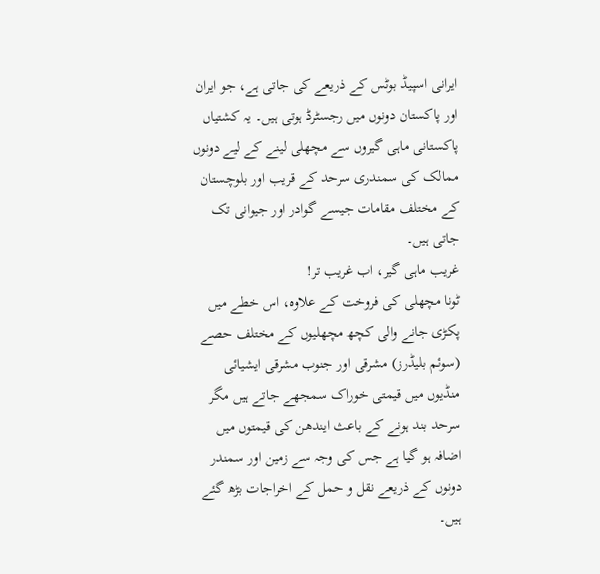ایرانی اسپیڈ بوٹس کے ذریعے کی جاتی ہے، جو ایران اور پاکستان دونوں میں رجسٹرڈ ہوتی ہیں۔ یہ کشتیاں پاکستانی ماہی گیروں سے مچھلی لینے کے لیے دونوں ممالک کی سمندری سرحد کے قریب اور بلوچستان کے مختلف مقامات جیسے گوادر اور جیوانی تک جاتی ہیں۔
غریب ماہی گیر، اب غریب تر!
ٹونا مچھلی کی فروخت کے علاوہ، اس خطے میں پکڑی جانے والی کچھ مچھلیوں کے مختلف حصے (سوئم بلیڈرز) مشرقی اور جنوب مشرقی ایشیائی منڈیوں میں قیمتی خوراک سمجھے جاتے ہیں مگر سرحد بند ہونے کے باعث ایندھن کی قیمتوں میں اضافہ ہو گیا ہے جس کی وجہ سے زمین اور سمندر دونوں کے ذریعے نقل و حمل کے اخراجات بڑھ گئے ہیں۔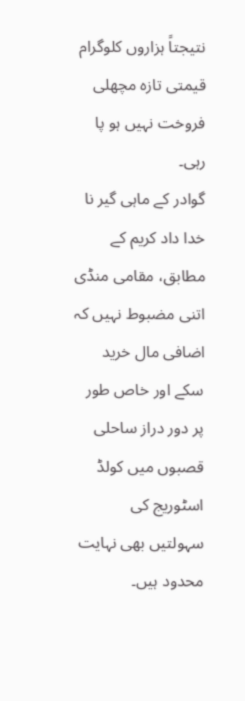نتیجتاً ہزاروں کلوگرام قیمتی تازہ مچھلی فروخت نہیں ہو پا رہی۔
گوادر کے ماہی گیر نا خدا داد کریم کے مطابق، مقامی منڈی اتنی مضبوط نہیں کہ اضافی مال خرید سکے اور خاص طور پر دور دراز ساحلی قصبوں میں کولڈ اسٹوریج کی سہولتیں بھی نہایت محدود ہیں۔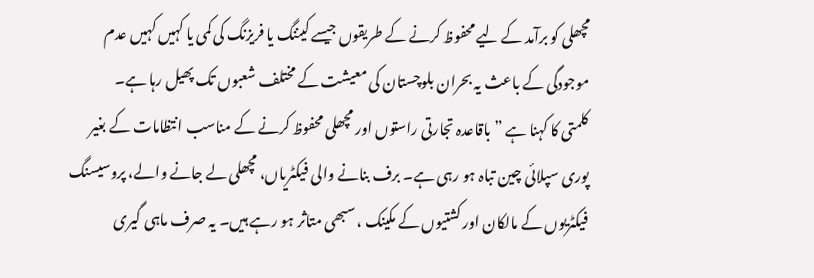مچھلی کو برآمد کے لیے محفوظ کرنے کے طریقوں جیسے کیننگ یا فریزنگ کی کمی یا کہیں کہیں عدم موجودگی کے باعث یہ بحران بلوچستان کی معیشت کے مختلف شعبوں تک پھیل رہا ہے۔
کلمتی کا کہنا ہے ”باقاعدہ تجارتی راستوں اور مچھلی محفوظ کرنے کے مناسب انتظامات کے بغیر پوری سپلائی چین تباہ ہو رہی ہے۔ برف بنانے والی فیکٹریاں، مچھلی لے جانے والے، پروسیسنگ فیکٹریوں کے مالکان اور کشتیوں کے مکینک ، سبھی متاثر ہو رہے ہیں۔ یہ صرف ماہی گیری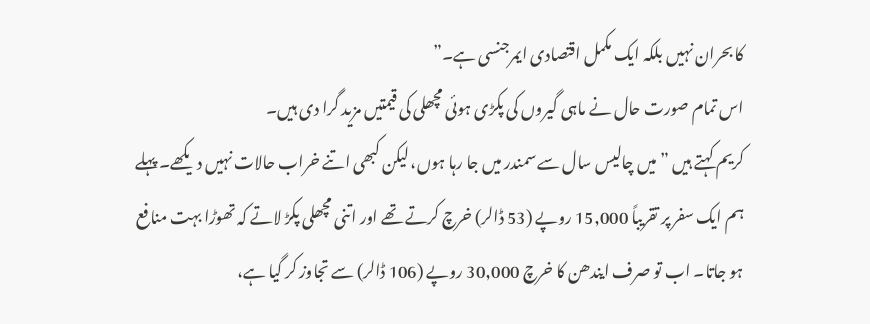کا بحران نہیں بلکہ ایک مکمل اقتصادی ایمرجنسی ہے۔”
اس تمام صورت حال نے ماہی گیروں کی پکڑی ہوئی مچھلی کی قیمتیں مزید گرا دی ہیں۔
کریم کہتے ہیں ”میں چالیس سال سے سمندر میں جا رہا ہوں، لیکن کبھی اتنے خراب حالات نہیں دیکھے۔ پہلے ہم ایک سفر پر تقریباً 15,000 روپے (53 ڈالر) خرچ کرتے تھے اور اتنی مچھلی پکڑ لاتے کہ تھوڑا بہت منافع ہو جاتا۔ اب تو صرف ایندھن کا خرچ 30,000 روپے (106 ڈالر) سے تجاوز کر گیا ہے،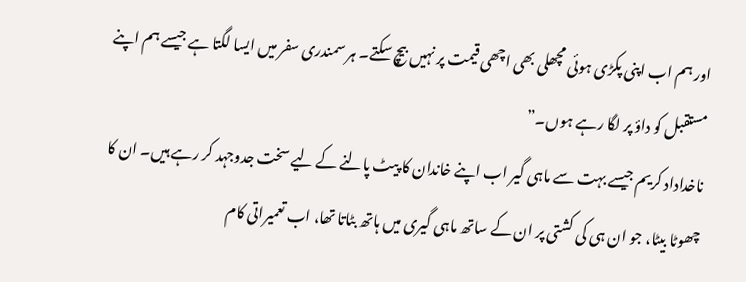اور ہم اب اپنی پکڑی ہوئی مچھلی بھی اچھی قیمت پر نہیں بیچ سکتے۔ ہر سمندری سفر میں ایسا لگتا ہے جیسے ہم اپنے مستقبل کو داؤ پر لگا رہے ہوں۔”
ناخداداد کریم جیسے بہت سے ماہی گیر اب اپنے خاندان کا پیٹ پالنے کے لیے سخت جدوجہد کر رہے ہیں۔ ان کا چھوٹا بیٹا، جو ان ہی کی کشتی پر ان کے ساتھ ماہی گیری میں ہاتھ بٹاتا تھا، اب تعمیراتی کام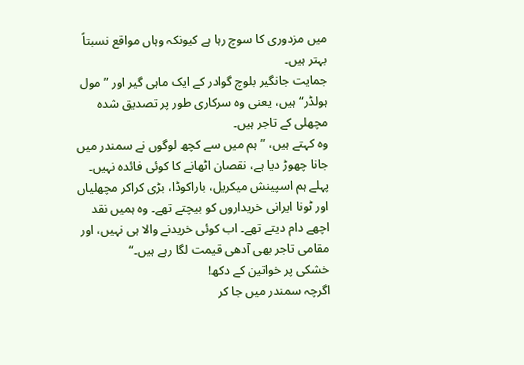میں مزدوری کا سوچ رہا ہے کیونکہ وہاں مواقع نسبتاً بہتر ہیں۔
جمایت جانگیر بلوچ گوادر کے ایک ماہی گیر اور ”مول ہولڈر“ ہیں، یعنی وہ سرکاری طور پر تصدیق شدہ مچھلی کے تاجر ہیں۔
وہ کہتے ہیں، ”ہم میں سے کچھ لوگوں نے سمندر میں جانا چھوڑ دیا ہے، نقصان اٹھانے کا کوئی فائدہ نہیں۔ پہلے ہم اسپینش میکریل، باراکوڈا، بڑی کراکر مچھلیاں اور ٹونا ایرانی خریداروں کو بیچتے تھے۔ وہ ہمیں نقد اچھے دام دیتے تھے۔ اب کوئی خریدنے والا ہی نہیں، اور مقامی تاجر بھی آدھی قیمت لگا رہے ہیں۔“
خشکی پر خواتین کے دکھ!
اگرچہ سمندر میں جا کر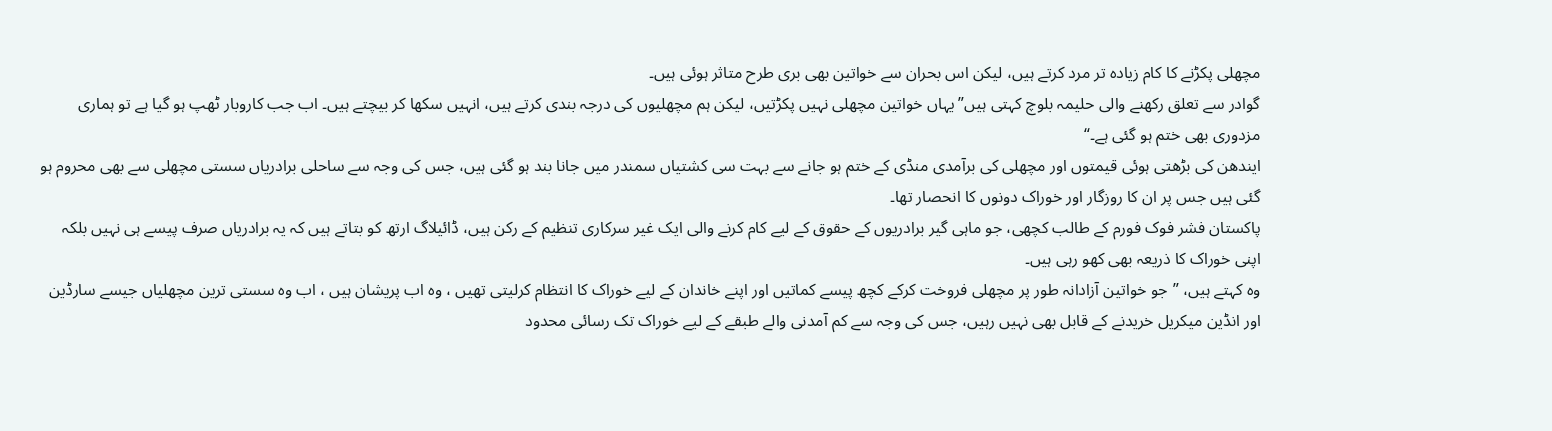مچھلی پکڑنے کا کام زیادہ تر مرد کرتے ہیں، لیکن اس بحران سے خواتین بھی بری طرح متاثر ہوئی ہیں۔
گوادر سے تعلق رکھنے والی حلیمہ بلوچ کہتی ہیں”یہاں خواتین مچھلی نہیں پکڑتیں، لیکن ہم مچھلیوں کی درجہ بندی کرتے ہیں، انہیں سکھا کر بیچتے ہیں۔ اب جب کاروبار ٹھپ ہو گیا ہے تو ہماری مزدوری بھی ختم ہو گئی ہے۔“
ایندھن کی بڑھتی ہوئی قیمتوں اور مچھلی کی برآمدی منڈی کے ختم ہو جانے سے بہت سی کشتیاں سمندر میں جانا بند ہو گئی ہیں، جس کی وجہ سے ساحلی برادریاں سستی مچھلی سے بھی محروم ہو گئی ہیں جس پر ان کا روزگار اور خوراک دونوں کا انحصار تھا۔
پاکستان فشر فوک فورم کے طالب کچھی، جو ماہی گیر برادریوں کے حقوق کے لیے کام کرنے والی ایک غیر سرکاری تنظیم کے رکن ہیں، ڈائیلاگ ارتھ کو بتاتے ہیں کہ یہ برادریاں صرف پیسے ہی نہیں بلکہ اپنی خوراک کا ذریعہ بھی کھو رہی ہیں۔
وہ کہتے ہیں، ”جو خواتین آزادانہ طور پر مچھلی فروخت کرکے کچھ پیسے کماتیں اور اپنے خاندان کے لیے خوراک کا انتظام کرلیتی تھیں ، وہ اب پریشان ہیں ، اب وہ سستی ترین مچھلیاں جیسے سارڈین اور انڈین میکریل خریدنے کے قابل بھی نہیں رہیں، جس کی وجہ سے کم آمدنی والے طبقے کے لیے خوراک تک رسائی محدود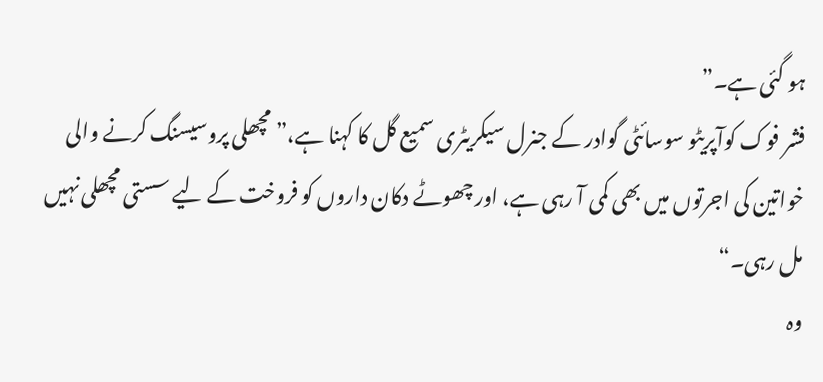ہو گئی ہے۔”
فشر فوک کوآپریٹو سوسائٹی گوادر کے جنرل سیکریٹری سمیع گل کا کہنا ہے،”مچھلی پروسیسنگ کرنے والی خواتین کی اجرتوں میں بھی کمی آ رہی ہے، اور چھوٹے دکان داروں کو فروخت کے لیے سستی مچھلی نہیں مل رہی۔“
وہ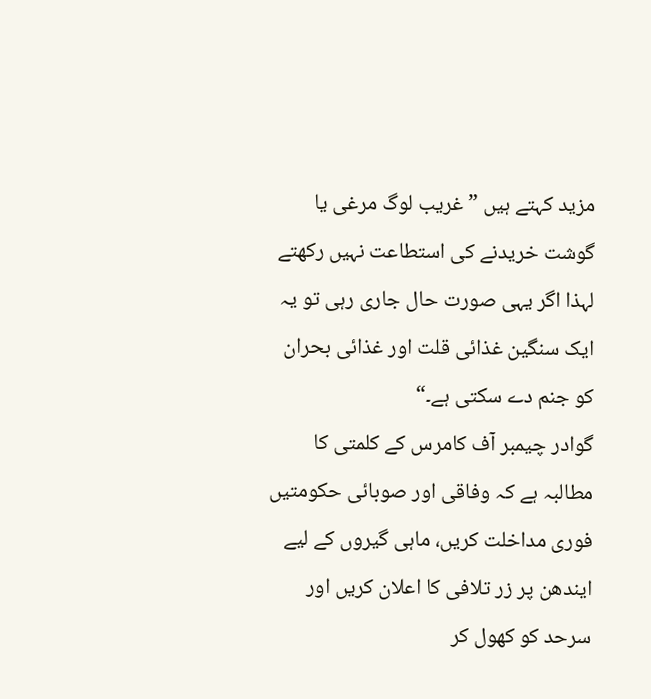مزید کہتے ہیں ”غریب لوگ مرغی یا گوشت خریدنے کی استطاعت نہیں رکھتے لہذا اگر یہی صورت حال جاری رہی تو یہ ایک سنگین غذائی قلت اور غذائی بحران کو جنم دے سکتی ہے۔“
گوادر چیمبر آف کامرس کے کلمتی کا مطالبہ ہے کہ وفاقی اور صوبائی حکومتیں فوری مداخلت کریں، ماہی گیروں کے لیے ایندھن پر زر تلافی کا اعلان کریں اور سرحد کو کھول کر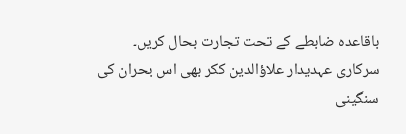باقاعدہ ضابطے کے تحت تجارت بحال کریں۔
سرکاری عہدیدار علاؤالدین ککر بھی اس بحران کی سنگینی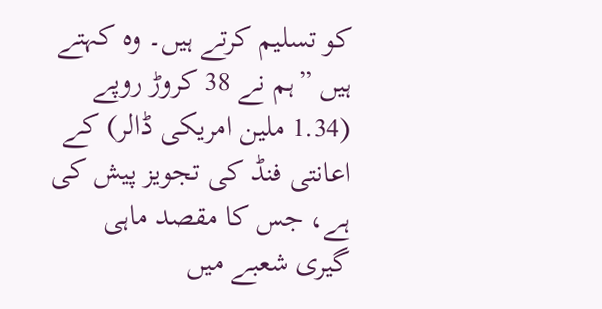کو تسلیم کرتے ہیں۔ وہ کہتے ہیں ”ہم نے 38 کروڑ روپے (1.34 ملین امریکی ڈالر) کے اعانتی فنڈ کی تجویز پیش کی ہے، جس کا مقصد ماہی گیری شعبے میں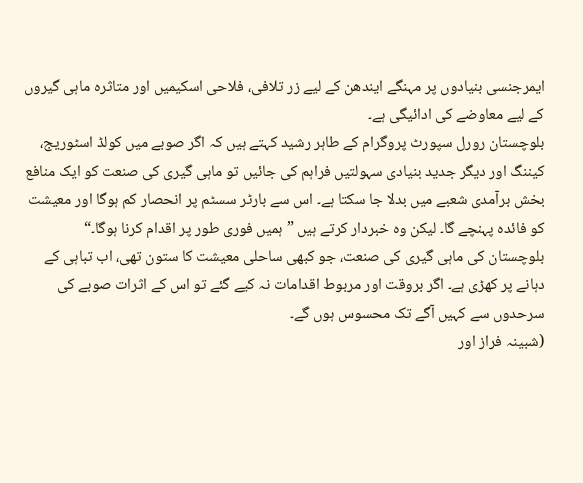ایمرجنسی بنیادوں پر مہنگے ایندھن کے لیے زر تلافی، فلاحی اسکیمیں اور متاثرہ ماہی گیروں کے لیے معاوضے کی ادائیگی ہے۔
بلوچستان رورل سپورٹ پروگرام کے طاہر رشید کہتے ہیں کہ اگر صوبے میں کولڈ اسٹوریج، کیننگ اور دیگر جدید بنیادی سہولتیں فراہم کی جائیں تو ماہی گیری کی صنعت کو ایک منافع بخش برآمدی شعبے میں بدلا جا سکتا ہے۔ اس سے بارٹر سسٹم پر انحصار کم ہوگا اور معیشت کو فائدہ پہنچے گا۔ لیکن وہ خبردار کرتے ہیں ”ہمیں فوری طور پر اقدام کرنا ہوگا۔“
بلوچستان کی ماہی گیری کی صنعت، جو کبھی ساحلی معیشت کا ستون تھی، اب تباہی کے دہانے پر کھڑی ہے۔ اگر بروقت اور مربوط اقدامات نہ کیے گئے تو اس کے اثرات صوبے کی سرحدوں سے کہیں آگے تک محسوس ہوں گے۔
(شبینہ فراز اور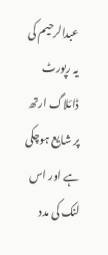عبدالرحیم کی یہ رپورٹ ڈائلاگ ارتھ پر شایع ہوچکی ہے اور اس لنک کی مدد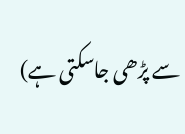سے پڑھی جاسکتی ہے)